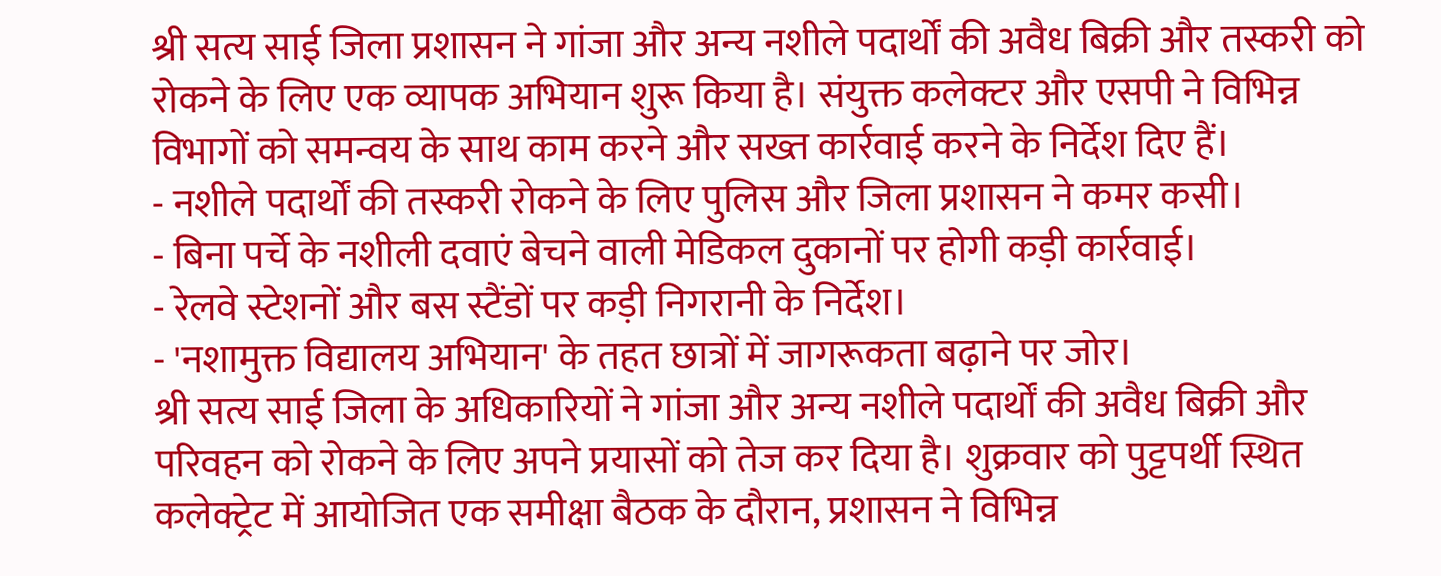श्री सत्य साई जिला प्रशासन ने गांजा और अन्य नशीले पदार्थों की अवैध बिक्री और तस्करी को रोकने के लिए एक व्यापक अभियान शुरू किया है। संयुक्त कलेक्टर और एसपी ने विभिन्न विभागों को समन्वय के साथ काम करने और सख्त कार्रवाई करने के निर्देश दिए हैं।
- नशीले पदार्थों की तस्करी रोकने के लिए पुलिस और जिला प्रशासन ने कमर कसी।
- बिना पर्चे के नशीली दवाएं बेचने वाली मेडिकल दुकानों पर होगी कड़ी कार्रवाई।
- रेलवे स्टेशनों और बस स्टैंडों पर कड़ी निगरानी के निर्देश।
- 'नशामुक्त विद्यालय अभियान' के तहत छात्रों में जागरूकता बढ़ाने पर जोर।
श्री सत्य साई जिला के अधिकारियों ने गांजा और अन्य नशीले पदार्थों की अवैध बिक्री और परिवहन को रोकने के लिए अपने प्रयासों को तेज कर दिया है। शुक्रवार को पुट्टपर्थी स्थित कलेक्ट्रेट में आयोजित एक समीक्षा बैठक के दौरान, प्रशासन ने विभिन्न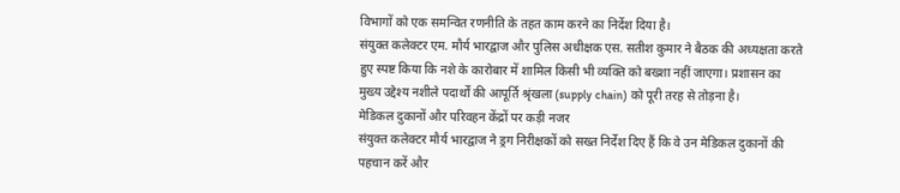विभागों को एक समन्वित रणनीति के तहत काम करने का निर्देश दिया है।
संयुक्त कलेक्टर एम. मौर्य भारद्वाज और पुलिस अधीक्षक एस. सतीश कुमार ने बैठक की अध्यक्षता करते हुए स्पष्ट किया कि नशे के कारोबार में शामिल किसी भी व्यक्ति को बख्शा नहीं जाएगा। प्रशासन का मुख्य उद्देश्य नशीले पदार्थों की आपूर्ति श्रृंखला (supply chain) को पूरी तरह से तोड़ना है।
मेडिकल दुकानों और परिवहन केंद्रों पर कड़ी नजर
संयुक्त कलेक्टर मौर्य भारद्वाज ने ड्रग निरीक्षकों को सख्त निर्देश दिए हैं कि वे उन मेडिकल दुकानों की पहचान करें और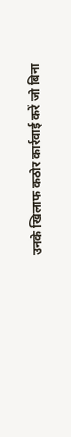उनके खिलाफ कठोर कार्रवाई करें जो बिना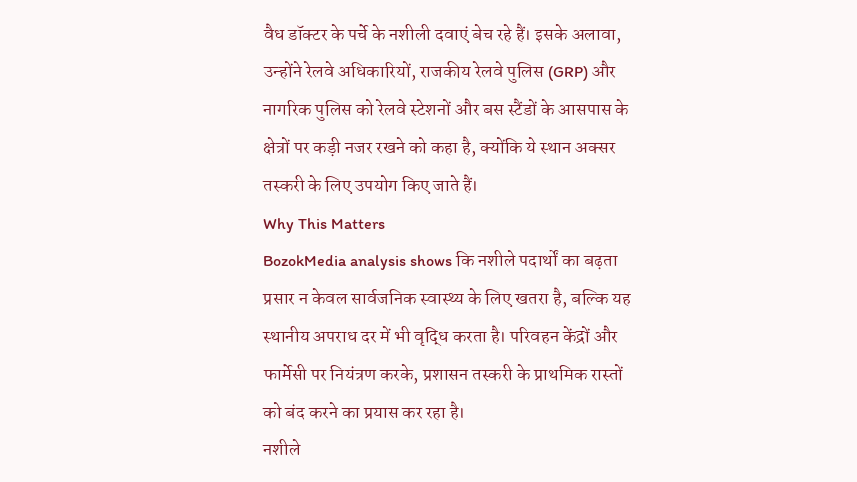वैध डॉक्टर के पर्चे के नशीली दवाएं बेच रहे हैं। इसके अलावा, उन्होंने रेलवे अधिकारियों, राजकीय रेलवे पुलिस (GRP) और नागरिक पुलिस को रेलवे स्टेशनों और बस स्टैंडों के आसपास के क्षेत्रों पर कड़ी नजर रखने को कहा है, क्योंकि ये स्थान अक्सर तस्करी के लिए उपयोग किए जाते हैं।
Why This Matters
BozokMedia analysis shows कि नशीले पदार्थों का बढ़ता प्रसार न केवल सार्वजनिक स्वास्थ्य के लिए खतरा है, बल्कि यह स्थानीय अपराध दर में भी वृद्धि करता है। परिवहन केंद्रों और फार्मेसी पर नियंत्रण करके, प्रशासन तस्करी के प्राथमिक रास्तों को बंद करने का प्रयास कर रहा है।
नशीले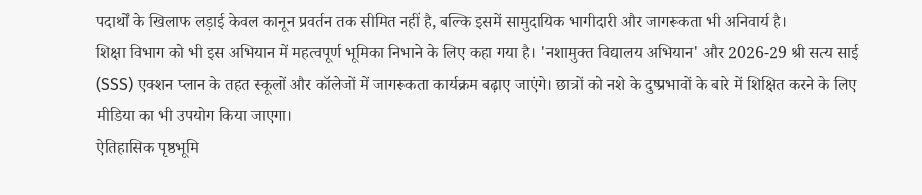पदार्थों के खिलाफ लड़ाई केवल कानून प्रवर्तन तक सीमित नहीं है, बल्कि इसमें सामुदायिक भागीदारी और जागरूकता भी अनिवार्य है।
शिक्षा विभाग को भी इस अभियान में महत्वपूर्ण भूमिका निभाने के लिए कहा गया है। 'नशामुक्त विद्यालय अभियान' और 2026-29 श्री सत्य साई (SSS) एक्शन प्लान के तहत स्कूलों और कॉलेजों में जागरूकता कार्यक्रम बढ़ाए जाएंगे। छात्रों को नशे के दुष्प्रभावों के बारे में शिक्षित करने के लिए मीडिया का भी उपयोग किया जाएगा।
ऐतिहासिक पृष्ठभूमि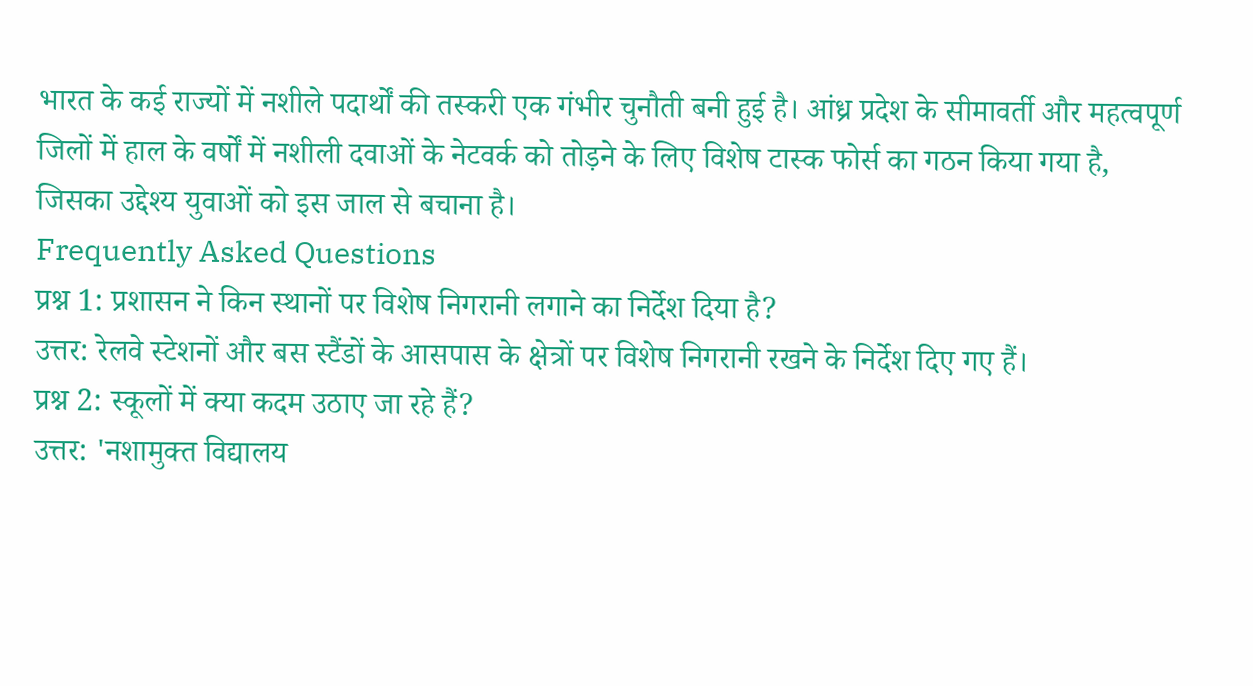भारत के कई राज्यों में नशीले पदार्थों की तस्करी एक गंभीर चुनौती बनी हुई है। आंध्र प्रदेश के सीमावर्ती और महत्वपूर्ण जिलों में हाल के वर्षों में नशीली दवाओं के नेटवर्क को तोड़ने के लिए विशेष टास्क फोर्स का गठन किया गया है, जिसका उद्देश्य युवाओं को इस जाल से बचाना है।
Frequently Asked Questions
प्रश्न 1: प्रशासन ने किन स्थानों पर विशेष निगरानी लगाने का निर्देश दिया है?
उत्तर: रेलवे स्टेशनों और बस स्टैंडों के आसपास के क्षेत्रों पर विशेष निगरानी रखने के निर्देश दिए गए हैं।
प्रश्न 2: स्कूलों में क्या कदम उठाए जा रहे हैं?
उत्तर: 'नशामुक्त विद्यालय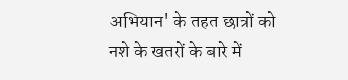अभियान' के तहत छात्रों को नशे के खतरों के बारे में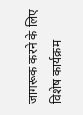जागरूक करने के लिए विशेष कार्यक्रम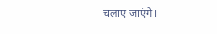चलाए जाएंगे।